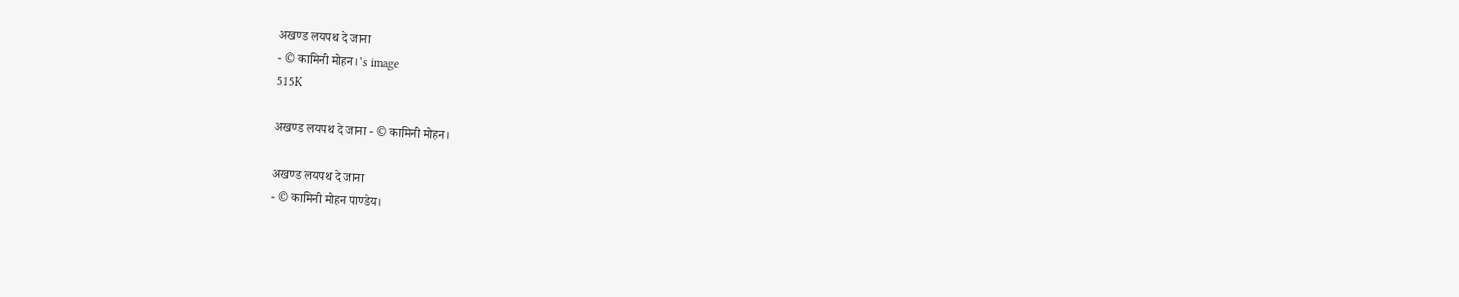अखण्ड लयपथ दे जाना
- © कामिनी मोहन।'s image
515K

अखण्ड लयपथ दे जाना - © कामिनी मोहन।

अखण्ड लयपथ दे जाना
- © कामिनी मोहन पाण्डेय।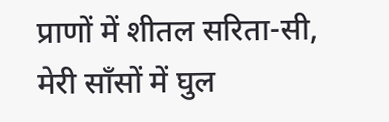प्राणों में शीतल सरिता-सी,
मेरी साँसों में घुल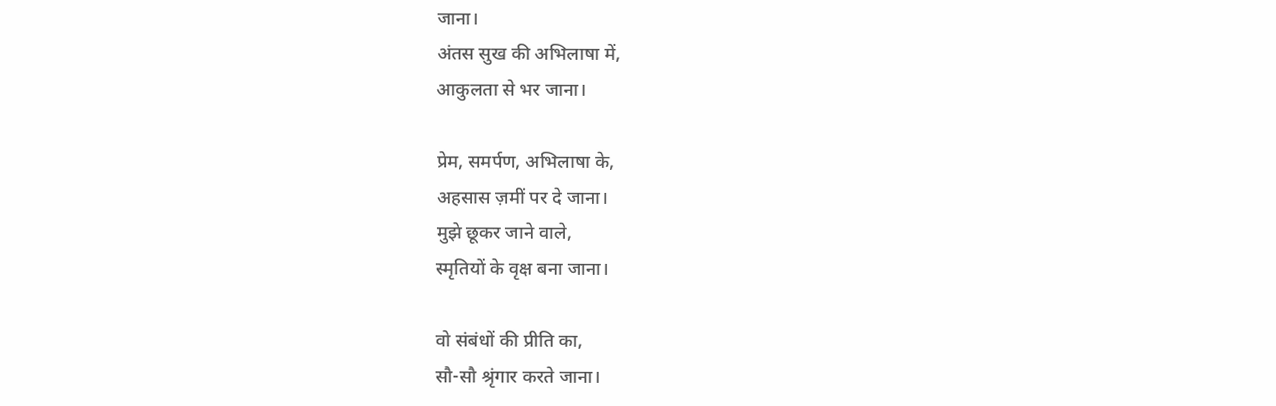जाना।
अंतस सुख की अभिलाषा में,
आकुलता से भर जाना।

प्रेम, समर्पण, अभिलाषा के,
अहसास ज़मीं पर दे जाना।
मुझे छूकर जाने वाले,
स्मृतियों के वृक्ष बना जाना।

वो संबंधों की प्रीति का,
सौ-सौ श्रृंगार करते जाना।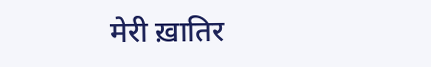मेरी ख़ातिर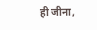ही जीना,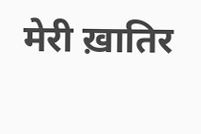मेरी ख़ातिर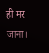ही मर जाना।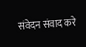संवेदन संवाद करे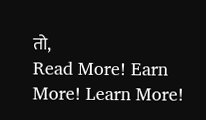तो,
Read More! Earn More! Learn More!